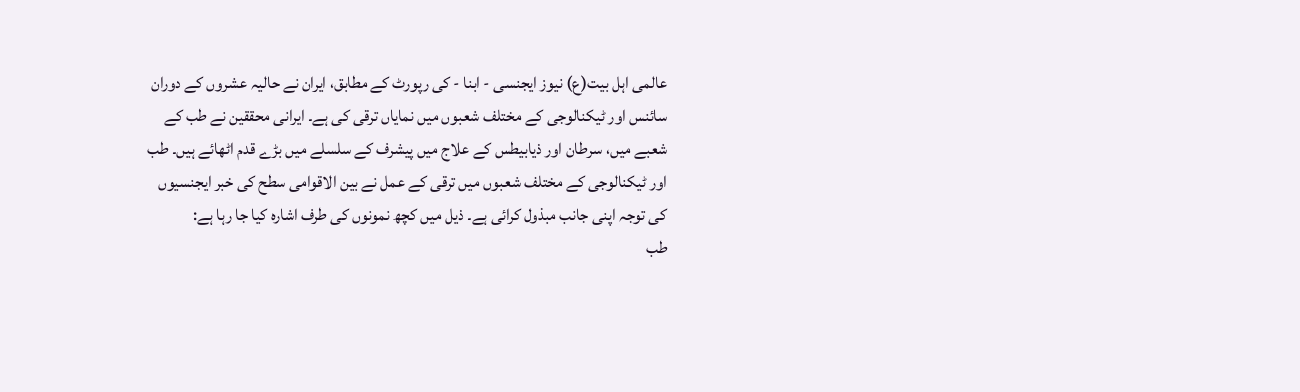عالمی اہل بیت(ع) نیوز ایجنسی - ابنا - کی رپورٹ کے مطابق، ایران نے حالیہ عشروں کے دوران سائنس اور ٹیکنالوجی کے مختلف شعبوں میں نمایاں ترقی کی ہے۔ ایرانی محققین نے طب کے شعبے میں، سرطان اور ذیابیطس کے علاج میں پیشرف کے سلسلے میں بڑے قدم اٹھائے ہیں۔ طب اور ٹیکنالوجی کے مختلف شعبوں میں ترقی کے عمل نے بین الاقوامی سطح کی خبر ایجنسیوں کی توجہ اپنی جانب مبذول کرائی ہے۔ ذیل میں کچھ نمونوں کی طرف اشارہ کیا جا رہا ہے:
طب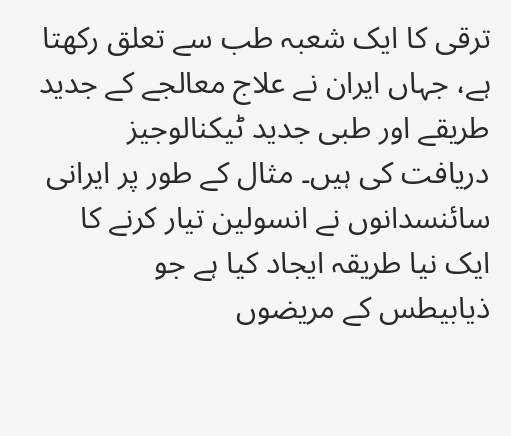ترقی کا ایک شعبہ طب سے تعلق رکھتا ہے، جہاں ایران نے علاج معالجے کے جدید طریقے اور طبی جدید ٹیکنالوجیز دریافت کی ہیں۔ مثال کے طور پر ایرانی سائنسدانوں نے انسولین تیار کرنے کا ایک نیا طریقہ ایجاد کیا ہے جو ذیابیطس کے مریضوں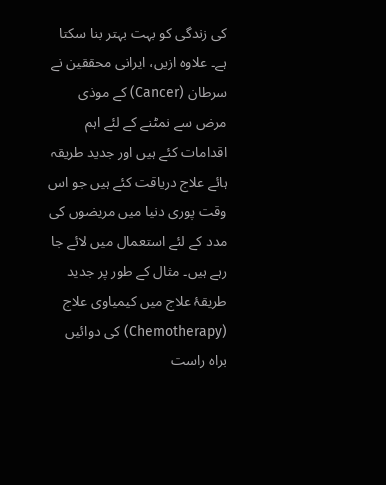کی زندگی کو بہت بہتر بنا سکتا ہے۔ علاوہ ازیں، ایرانی محققین نے سرطان (Cancer) کے موذی مرض سے نمٹنے کے لئے اہم اقدامات کئے ہیں اور جدید طریقہ ہائے علاج دریاقت کئے ہیں جو اس وقت پوری دنیا میں مریضوں کی مدد کے لئے استعمال میں لائے جا رہے ہیں۔ مثال کے طور پر جدید طریقۂ علاج میں کیمیاوی علاج (Chemotherapy) کی دوائیں براہ راست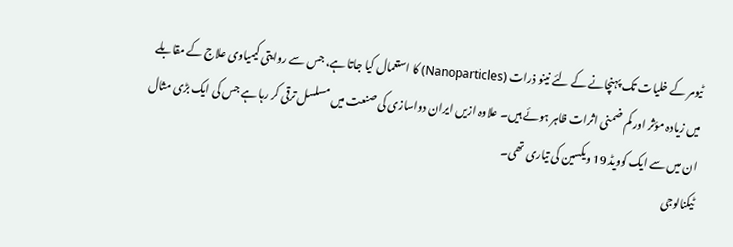ٹیومر کے خلیات تک پہنچانے کے لئے نینو ذرات (Nanoparticles) کا استعمال کیا جاتا ہے، جس سے روایتی کیمیاوی علاج کے مقابلے میں زیادہ مؤثر اور کم ضمنی اثرات ظاہر ہوئے ہیں۔ علاوہ ازیں ایران دواسازی کی صنعت میں مسلسل ترقی کر رہا ہے جس کی ایک بڑی مثال ان میں سے ایک کوویڈ 19 ویکسین کی تیاری تھی۔
ٹیکنالوجی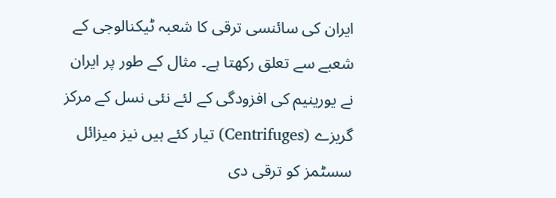ایران کی سائنسی ترقی کا شعبہ ٹیکنالوجی کے شعبے سے تعلق رکھتا ہے۔ مثال کے طور پر ایران نے یورینیم کی افزودگی کے لئے نئی نسل کے مرکز گریزے (Centrifuges) تیار کئے ہیں نیز میزائل سسٹمز کو ترقی دی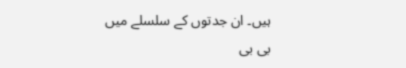ہیں۔ ان جدتوں کے سلسلے میں بی بی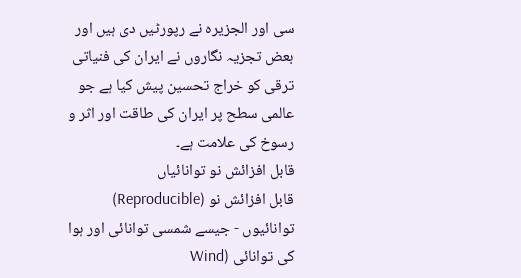سی اور الجزیرہ نے رپورٹیں دی ہیں اور بعض تجزیہ نگاروں نے ایران کی فنیاتی ترقی کو خراج تحسین پیش کیا ہے جو عالمی سطح پر ایران کی طاقت اور اثر و رسوخ کی علامت ہے۔
قابل افزائش نو توانائیاں
قابل افزائش نو (Reproducible) توانائیوں - جیسے شمسی توانائی اور ہوا کی توانائی (Wind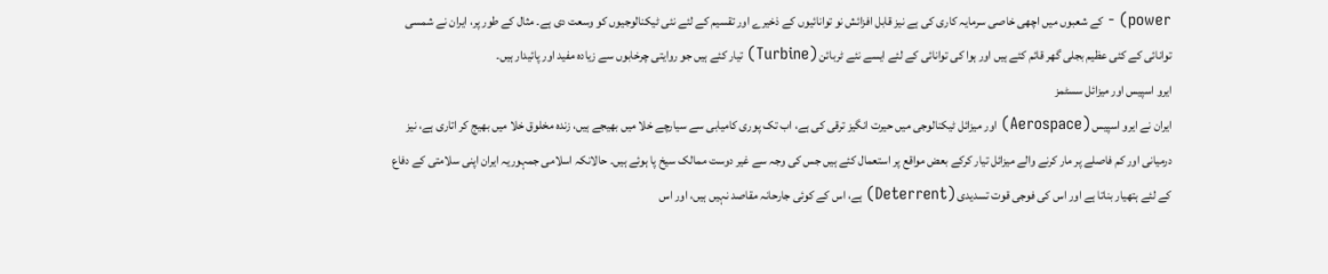power) - کے شعبوں میں اچھی خاصی سرمایہ کاری کی ہے نیز قابل افزائش نو توانائیوں کے ذخیرے اور تقسیم کے لئے نئی ٹیکنالوجیوں کو وسعت دی ہے۔ مثال کے طور پر، ایران نے شمسی توانائی کے کئی عظیم بجلی گھر قائم کئے ہیں اور ہوا کی توانائی کے لئے ایسے نئے ٹربائن (Turbine) تیار کئے ہیں جو روایتی چرخابوں سے زیادہ مفید اور پائیدار ہیں۔
ایرو اسپیس اور میزائل سسٹمز
ایران نے ایرو اسپیس (Aerospace) اور میزائل ٹیکنالوجی میں حیرت انگیز ترقی کی ہے، اب تک پوری کامیابی سے سیارچے خلا میں بھیجے ہیں، زندہ مخلوق خلا میں بھیج کر اتاری ہے، نیز درمیانی اور کم فاصلے پر مار کرنے والے میزائل تیار کرکے بعض مواقع پر استعمال کئے ہیں جس کی وجہ سے غیر دوست ممالک سیخ پا ہوئے ہیں۔ حالانکہ اسلامی جمہوریہ ایران اپنی سلامتی کے دفاع کے لئے ہتھیار بناتا ہے اور اس کی فوجی قوت تسدیدی (Deterrent) ہے، اس کے کوئی جارحانہ مقاصد نہیں ہیں، اور اس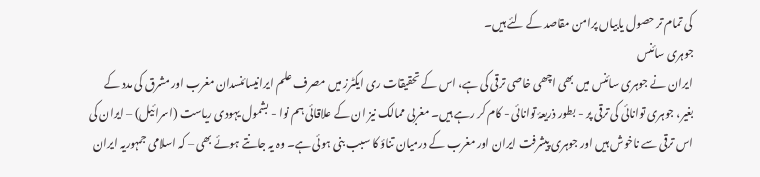کی تمام تر حصول یابیاں پرامن مقاصد کے لئے ہیں۔
جوہری سائنس
ایران نے جوہری سائنس میں بھی اچھی خاصی ترقی کی ہے، اس کے تحقیقات ری ایکٹرز میں مصرف علم ایرانیسائنسدان مغرب اور مشرق کی مدد کے بغیر، جوہری توانائی کی ترقی پر - بطور ذریعۂ توانائی - کام کر رہے ہیں۔ مغربی ممالک نیز ان کے علاقائی ہم نوا - بشمول یہودی ریاست (اسرائیل) – ایران کی اس ترقی سے ناخوش ہیں اور جوہری پیشرفت ایران اور مغرب کے درمیان تناؤ کا سبب بنی ہوئی ہے۔ وہ یہ جانتے ہوئے بھی – کہ اسلامی جمہوریہ ایران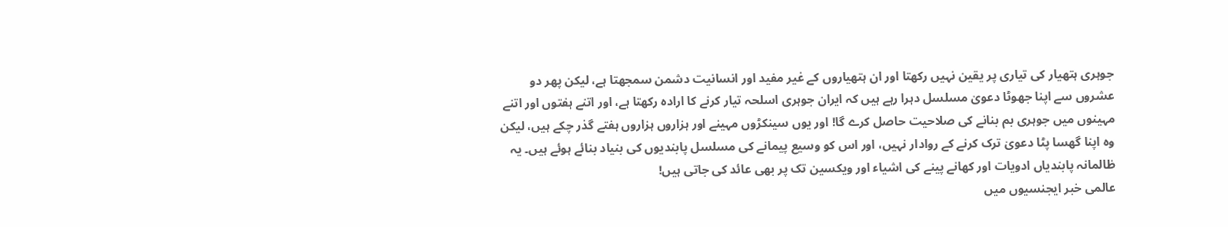جوہری ہتھیار کی تیاری پر یقین نہیں رکھتا اور ان ہتھیاروں کے غیر مفید اور انسانیت دشمن سمجھتا ہے، لیکن پھر دو عشروں سے اپنا جھوٹا دعویٰ مسلسل دہرا رہے ہیں کہ ایران جوہری اسلحہ تیار کرنے کا ارادہ رکھتا ہے، اور اتنے ہفتوں اور اتنے مہینوں میں جوہری بم بنانے کی صلاحیت حاصل کرے گا! اور یوں سینکڑوں مہینے اور ہزاروں ہزاروں ہفتے گذر چکے ہیں، لیکن وہ اپنا گھسا پٹا دعویٰ ترک کرنے کے روادار نہیں، اور اس کو وسیع پیمانے کی مسلسل پابندیوں کی بنیاد بنائے ہوئے ہیں۔ یہ ظالمانہ پابندیاں ادویات اور کھانے پینے کی اشیاء اور ویکسین تک پر بھی عائد کی جاتی ہیں!
عالمی خبر ایجنسیوں میں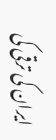ایران کی ترقی کی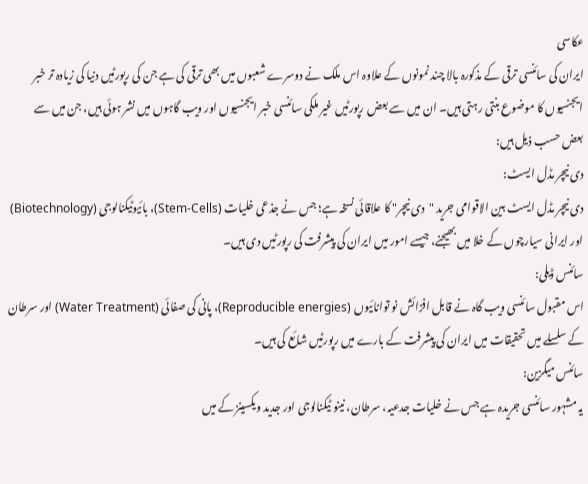عکاسی
ایران کی سائنسی ترقی کے مذکورہ بالا چند نمونوں کے علاوہ اس ملک نے دوسرے شعبوں میں بھی ترقی کی ہے جن کی رپورٹیں دنیا کی زیادہ تر خبر ایجنسیوں کا موضوع بنتی رہتی ہیں۔ ان میں سے بعض رپورٹیں غیر ملکی سائنسی خبر ایجنسیوں اور ویب گاہوں میں نشر ہوئی ہیں، جن میں سے بعض حسب ذیل ہیں:
دی نیچر مڈل ایسٹ:
دی نیچر مڈل ایسٹ بین الاقوامی جرید "دی نیچر" کا علاقائی نسخہ ہے؛ جس نے جذعی خلیات (Stem-Cells)، بائیوٹیکنالوجی (Biotechnology) اور ایرانی سیارچوں کے خلا میں بھیجنے، جیسے امور میں ایران کی پیشرفت کی رپورٹیں دی ہیں۔
سائنس ڈیلی:
اس مقبول سائنسی ویب گاہ نے قابل افزائش نو توانائیوں (Reproducible energies)، پانی کی صفائی (Water Treatment) اور سرطان کے سلسلے میں تحقیقات میں ایران کی پیشرفت کے بارے میں رپورٹیں شائع کی ہیں۔
سائنس میگزین:
یہ مشہور سائنسی جریدہ ہے جس نے خلیات جدعیہ، سرطان، نینو ٹیکنالوجی اور جدید ویکسینز کے میں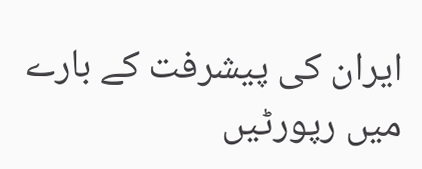ایران کی پیشرفت کے بارے میں رپورٹیں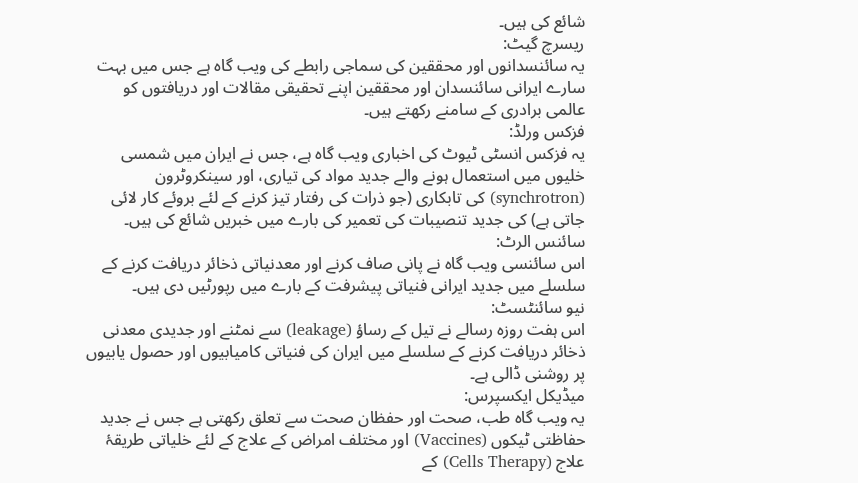شائع کی ہیں۔
ریسرچ گیٹ:
یہ سائنسدانوں اور محققین کی سماجی رابطے کی ویب گاہ ہے جس میں بہت سارے ایرانی سائنسدان اور محققین اپنے تحقیقی مقالات اور دریافتوں کو عالمی برادری کے سامنے رکھتے ہیں۔
فزکس ورلڈ:
یہ فزکس انسٹی ٹیوٹ کی اخباری ویب گاہ ہے، جس نے ایران میں شمسی خلیوں میں استعمال ہونے والے جدید مواد کی تیاری، اور سینکروٹرون (synchrotron) کی تابکاری (جو ذرات کی رفتار تیز کرنے کے لئے بروئے کار لائی جاتی ہے) کی جدید تنصیبات کی تعمیر کی بارے میں خبریں شائع کی ہیں۔
سائنس الرٹ:
اس سائنسی ویب گاہ نے پانی صاف کرنے اور معدنیاتی ذخائر دریافت کرنے کے سلسلے میں جدید ایرانی فنیاتی پیشرفت کے بارے میں رپورٹیں دی ہیں۔
نیو سائنٹسٹ:
اس ہفت روزہ رسالے نے تیل کے رساؤ (leakage) سے نمٹنے اور جدیدی معدنی ذخائر دریافت کرنے کے سلسلے میں ایران کی فنیاتی کامیابیوں اور حصول یابیوں پر روشنی ڈالی ہے۔
میڈیکل ایکسپرس:
یہ ویب گاہ طب، صحت اور حفظان صحت سے تعلق رکھتی ہے جس نے جدید حفاظتی ٹیکوں (Vaccines) اور مختلف امراض کے علاج کے لئے خلیاتی طریقۂ علاج (Cells Therapy) کے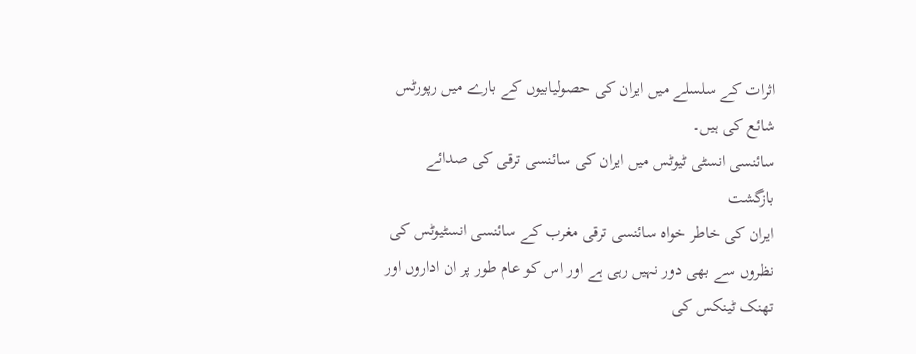اثرات کے سلسلے میں ایران کی حصولیابیوں کے بارے میں رپورٹس شائع کی ہیں۔
سائنسی انسٹی ٹیوٹس میں ایران کی سائنسی ترقی کی صدائے بازگشت
ایران کی خاطر خواہ سائنسی ترقی مغرب کے سائنسی انسٹیوٹس کی نظروں سے بھی دور نہیں رہی ہے اور اس کو عام طور پر ان اداروں اور تھنک ٹینکس کی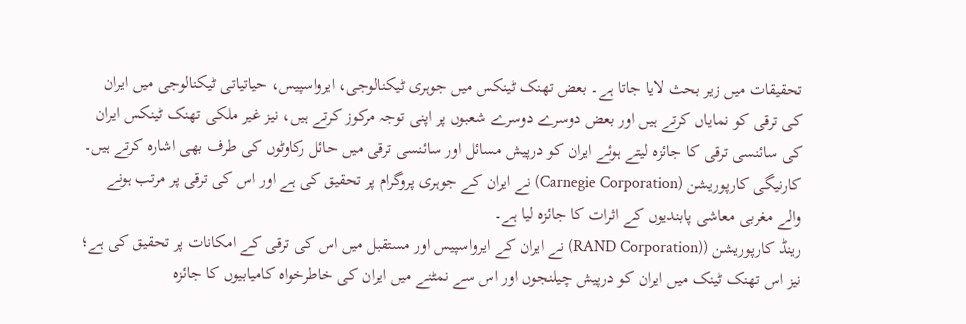تحقیقات میں زیر بحث لایا جاتا ہے۔ بعض تھنک ٹینکس میں جوہری ٹیکنالوجی، ایرواسپیس، حیاتیاتی ٹیکنالوجی میں ایران کی ترقی کو نمایاں کرتے ہیں اور بعض دوسرے دوسرے شعبوں پر اپنی توجہ مرکوز کرتے ہیں، نیز غیر ملکی تھنک ٹینکس ایران کی سائنسی ترقی کا جائزہ لیتے ہوئے ایران کو درپیش مسائل اور سائنسی ترقی میں حائل رکاوٹوں کی طرف بھی اشارہ کرتے ہیں۔
کارنیگی کارپوریشن (Carnegie Corporation) نے ایران کے جوہری پروگرام پر تحقیق کی ہے اور اس کی ترقی پر مرتب ہونے والے مغربی معاشی پابندیوں کے اثرات کا جائزہ لیا ہے۔
رینڈ کارپوریشن ((RAND Corporation) نے ایران کے ایرواسپیس اور مستقبل میں اس کی ترقی کے امکانات پر تحقیق کی ہے؛ نیز اس تھنک ٹینک میں ایران کو درپیش چیلنجوں اور اس سے نمٹنے میں ایران کی خاطرخواہ کامیابیوں کا جائزہ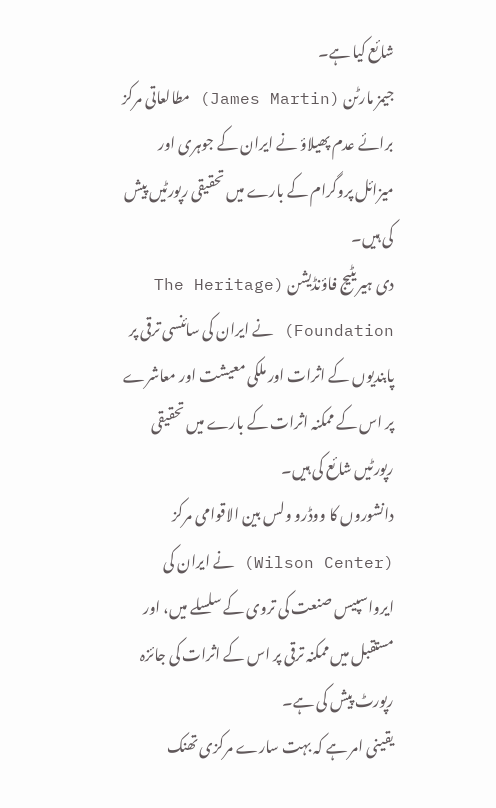شائع کیا ہے۔
جیمز مارٹن (James Martin) مطالعاتی مرکز برائے عدم پھیلاؤ نے ایران کے جوہری اور میزائل پروگرام کے بارے میں تحقیقی رپورٹیں پیش کی ہیں۔
دی ہیریٹیج فاؤنڈیشن (The Heritage Foundation) نے ایران کی سائنسی ترقی پر پابندیوں کے اثرات اور ملکی معیشت اور معاشرے پر اس کے ممکنہ اثرات کے بارے میں تحقیقی رپورٹیں شائع کی ہیں۔
دانشوروں کا ووڈرو ولس بین الاقوامی مرکز (Wilson Center) نے ایران کی ایرواسپیس صنعت کی تروی کے سلسلے میں، اور مستقبل میں ممکنہ ترقی پر اس کے اثرات کی جائزہ رپورٹ پیش کی ہے۔
یقینی امر ہے کہ بہت سارے مرکزی تھنک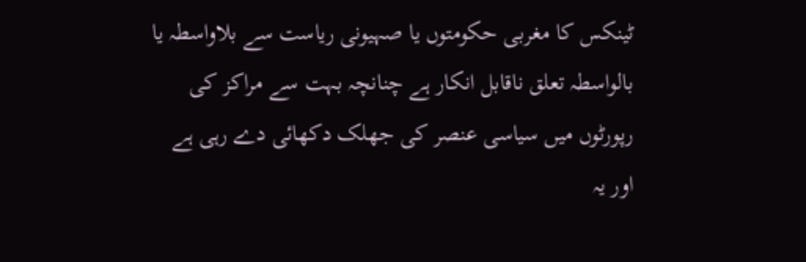ٹینکس کا مغربی حکومتوں یا صہیونی ریاست سے بلاواسطہ یا بالواسطہ تعلق ناقابل انکار ہے چنانچہ بہت سے مراکز کی رپورٹوں میں سیاسی عنصر کی جھلک دکھائی دے رہی ہے اور یہ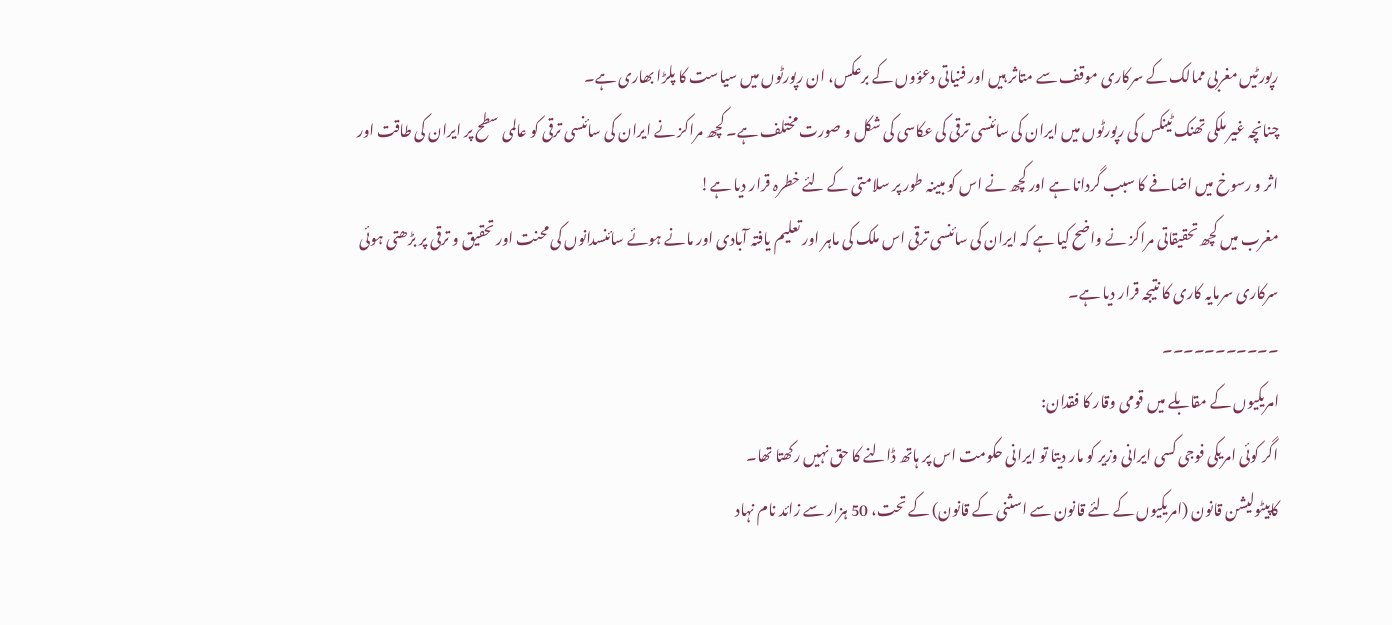رپورٹیں مغربی ممالک کے سرکاری موقف سے متاثر ہیں اور فنیاتی دعؤوں کے برعکس، ان رپورٹوں میں سیاست کا پلڑا بھاری ہے۔
چنانچہ غیر ملکی تھنک ٹینکس کی رپورٹوں میں ایران کی سائنسی ترقی کی عکاسی کی شکل و صورت مختلف ہے۔ کچھ مراکز نے ایران کی سائنسی ترقی کو عالمی سطح پر ایران کی طاقت اور اثر و رسوخ میں اضافے کا سبب گردانا ہے اور کچھ نے اس کو مبینہ طور پر سلامتی کے لئے خطرہ قرار دیا ہے!
مغرب میں کچھ تحقیقاتی مراکز نے واضح کیا ہے کہ ایران کی سائنسی ترقی اس ملک کی ماہر اور تعلیم یافتہ آبادی اور مانے ہوئے سائنسدانوں کی محنت اور تحقیق و ترقی پر بڑھتی ہوئی سرکاری سرمایہ کاری کا نتیجہ قرار دیا ہے۔
۔۔۔۔۔۔۔۔۔۔۔
امریکیوں کے مقابلے میں قومی وقار کا فقدان:
اگر کوئی امریکی فوجی کسی ایرانی وزیر کو مار دیتا تو ایرانی حکومت اس پر ہاتھ ڈالنے کا حق نہيں رکھتا تھا۔
کاپیٹولیشن قانون (امریکیوں کے لئے قانون سے اسثنی کے قانون) کے تحت، 50 ہزار سے زائد نام نہاد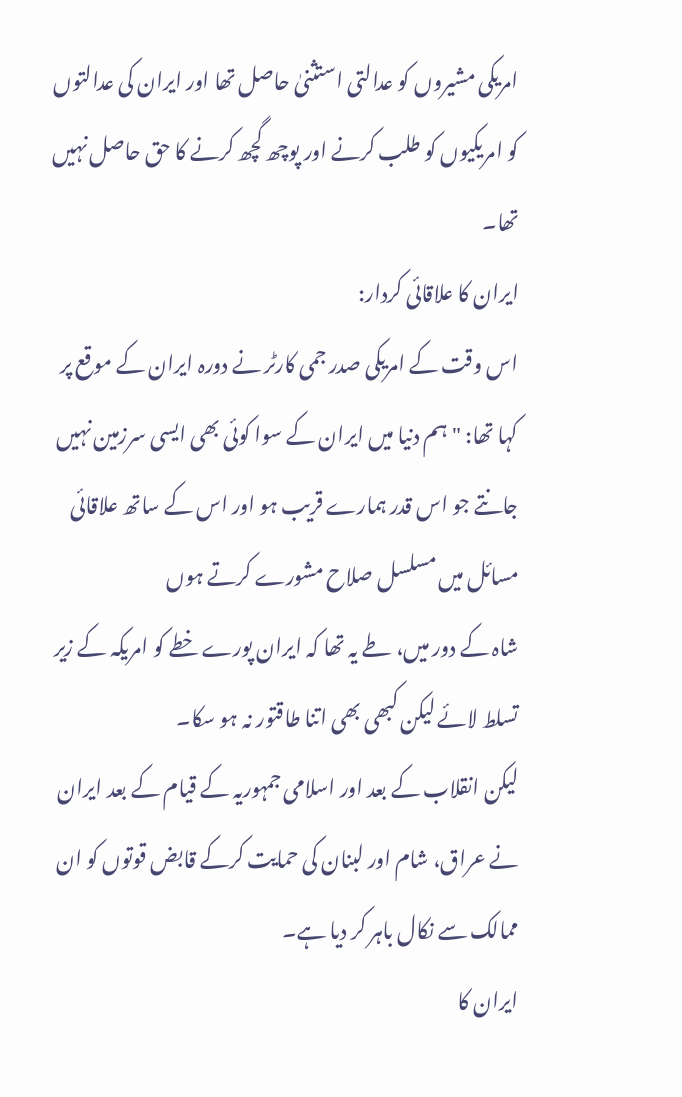امریکی مشیروں کو عدالتی استثنیٰ حاصل تھا اور ایران کی عدالتوں کو امریکیوں کو طلب کرنے اور پوچھ گچھ کرنے کا حق حاصل نہیں تھا۔
ایران کا علاقائی کردار:
اس وقت کے امریکی صدر جمی کارٹر نے دورہ ایران کے موقع پر کہا تھا: "ہم دنیا میں ایران کے سوا کوئی بھی ایسی سرزمین نہیں جانتے جو اس قدر ہمارے قریب ہو اور اس کے ساتھ علاقائی مسائل میں مسلسل صلاح مشورے کرتے ہوں
شاہ کے دور میں، طے یہ تھا کہ ایران پورے خطے کو امریکہ کے زیر تسلط لائے لیکن کبھی بھی اتنا طاقتور نہ ہو سکا۔
لیکن انقلاب کے بعد اور اسلامی جمہوریہ کے قیام کے بعد ایران نے عراق، شام اور لبنان کی حمایت کرکے قابض قوتوں کو ان ممالک سے نکال باہر کر دیا ہے۔
ایران کا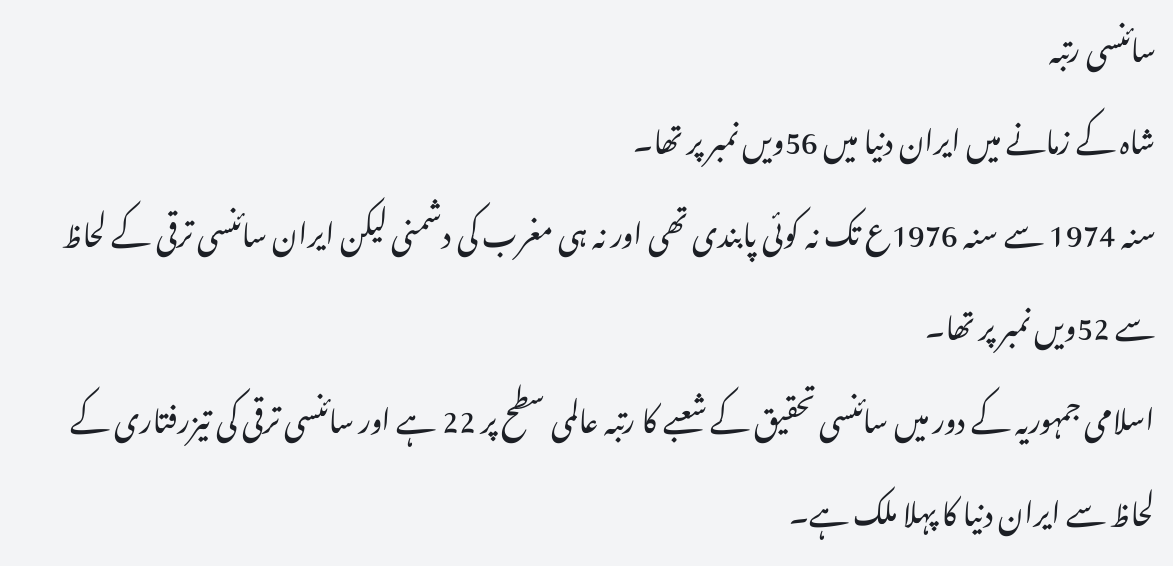سائنسی رتبہ
شاہ کے زمانے میں ایران دنیا میں 56ویں نمبر پر تھا۔
سنہ 1974 سے سنہ 1976ع تک نہ کوئی پابندی تھی اور نہ ہی مغرب کی دشمنی لیکن ایران سائنسی ترقی کے لحاظ سے 52ویں نمبر پر تھا۔
اسلامی جمہوریہ کے دور میں سائنسی تحقیق کے شعبے کا رتبہ عالمی سطح پر 22 ہے اور سائنسی ترقی کی تیزرفتاری کے لحاظ سے ایران دنیا کا پہلا ملک ہے۔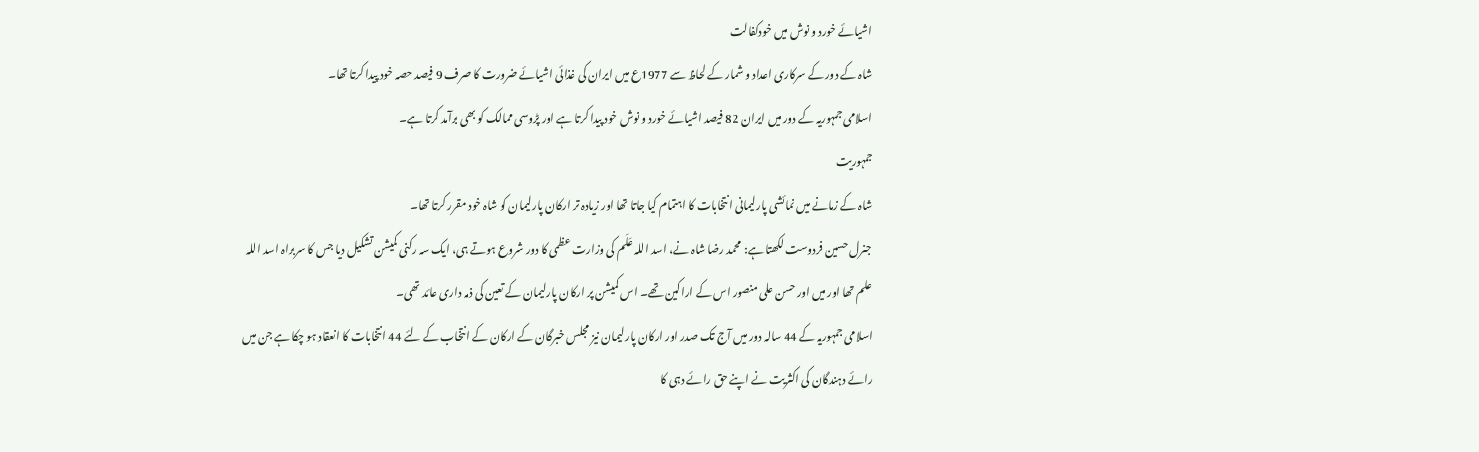اشیائے خورد و نوش میں خودکفالت
شاہ کے دور کے سرکاری اعداد و شمار کے لحاظ سے 1977ع میں ایران کی غذائی اشیائے ضرورت کا صرف 9 فیصد حصہ خود پیدا کرتا تھا۔
اسلامی جمہوریہ کے دور میں ایران 82 فیصد اشیائے خورد و نوش خود پیدا کرتا ہے اور پڑوسی ممالک کو بھی برآمد کرتا ہے۔
جمہوریت
شاہ کے زمانے میں نمائشی پارلیمانی انتخابات کا اہتمام کیا جاتا تھا اور زیادہ تر ارکان پارلیمان کو شاہ خود مقرر کرتا تھا۔
جنرل حسین فردوست لکھتا ہے: محمد رضا شاہ نے، اسد اللہ عَلَم کی وزارت عظمی کا دور شروع ہوتے ہی، ایک سہ رکنی کمیشن تشکیل دیا جس کا سربراہ اسد اللہ علم تھا اور میں اور حسن علی منصور اس کے اراکین تھے۔ اس کمیشن پر ارکان پارلیمان کے تعین کی ذمہ داری عائد تھی۔
اسلامی جمہوریہ کے 44 سالہ دور میں آج تک صدر اور ارکان پارلیمان نیز مجلس خبرگان کے ارکان کے انتخاب کے لئے 44 انتخابات کا انعقاد ہو چکا ہے جن میں رائے دہندگان کی اکثریت نے اپنے حق رائے دہی کا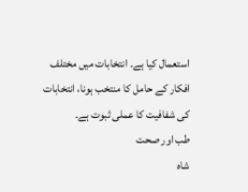استعمال کیا ہے۔ انتخابات میں مختلف افکار کے حامل کا منتخب ہونا، انتخابات کی شفافیت کا عملی ثبوت ہے۔
طب اور صحت
شاہ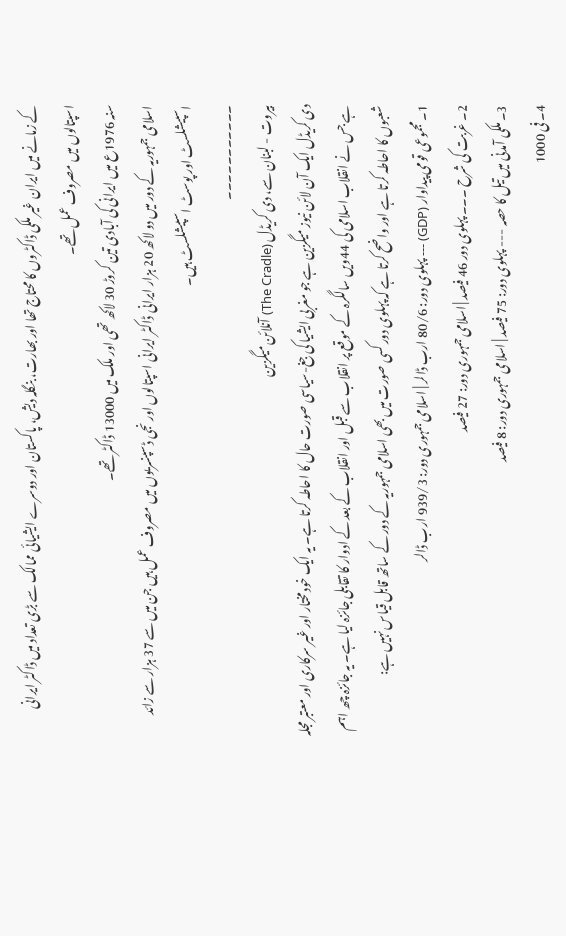کے زمانے میں ایران غیر ملکی ڈاکٹروں کا محتاج تھا اور بھارت، بنگلہ دیش، پاکستان اور دوسرے ایشیائی ممالک سے بڑی تعداد میں ڈاکٹر ایرانی اسپتالوں میں مصروف عمل تھے۔
سنہ 1976ع میں ایرانی کی آبادی تین کروڑ 30 لاکھ تھی اور ملک میں 13000 ڈاکٹر تھے۔
اسلامی جمہوریہ کے دور میں دو لاکھ 20 ہزار ایرانی ڈاکٹر ایرانی اسپتالوں اور نجی ڈسپنسریوں میں مصروف عمل ہیں جن میں سے 37 ہزار سے زائد اسپیشلسٹ اور پوسٹ اسپیشلسٹ ہیں۔
۔۔۔۔۔۔۔۔۔۔۔
بیروت - لبنان سے، دی کریڈل (The Cradle) آنلائن میگزین
دی کریڈل ایک آن لائن نیوز میگزین ہے جو مغربی ایشیا کی جغ-سیاسی صورت حال کا احاطہ کرتا ہے۔ یہ ایک خودمختار اور غیر سرکاری اور معتبر مجلہ ہے جس نے انقلاب اسلامی کی 44ویں سالگرہ کے موقع پر انقلاب سے قبل اور انقلاب کے بعد کے ادوار کا تقابلی جائزہ لیا ہے۔ یہ جائزہ چھ اہم شعبوں کا احاطہ کرتا ہے اور واضح کرتا ہے کہ پہلوی دور کسی صورت میں بھی اسلامی جمہوریہ کے دور کے ساتھ قابل قیاس نہیں ہے:
1۔ مجموعی قومی پیداوار (GDP) --- پہلوی دور: 80/6 ارب ڈالر | اسلامی جمہوری دور: 939/3 ارب ڈالر
2۔ غربت کی شرح ۔۔۔ پہلوی دور 46 فیصد | اسلامی جمہوری دور: 27 فیصد
3۔ ملکی آمدنی میں تیل کا حصہ --- پہلوی دور: 75 فیصد | اسلامی جمہوری دور: 8 فیصد
4۔ فی 1000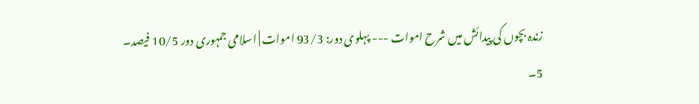زندہ بچوں کی پیدائش میں شرح اموات --- پہلوی دور: 93/3 اموات | اسلامی جمہوری دور 10/5 فیصد۔
5۔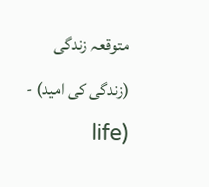متوقعہ زندگی (زندگی کی امید) - (life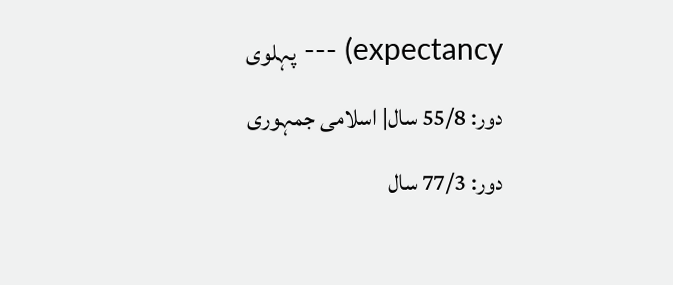expectancy) --- پہلوی دور: 55/8 سال| اسلامی جمہوری دور: 77/3 سال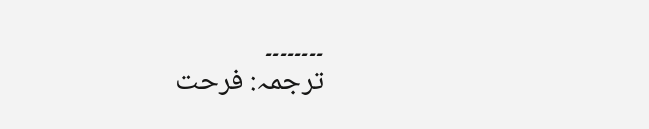۔۔۔۔۔۔۔۔
ترجمہ: فرحت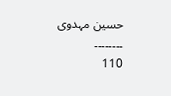حسین مہدوی
۔۔۔۔۔۔۔۔
110